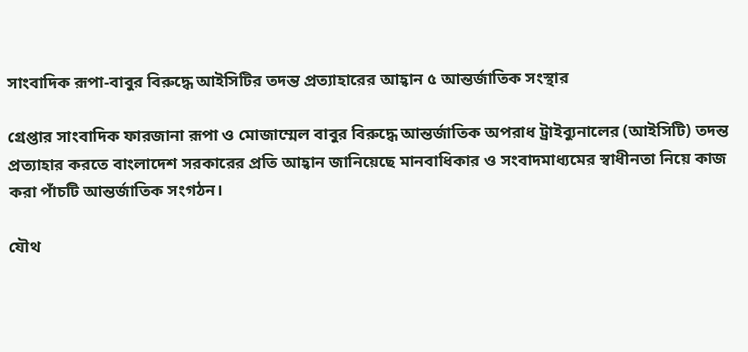সাংবাদিক রূপা-বাবুর বিরুদ্ধে আইসিটির তদন্ত প্রত্যাহারের আহ্বান ৫ আন্তর্জাতিক সংস্থার

গ্রেপ্তার সাংবাদিক ফারজানা রূপা ও মোজাম্মেল বাবুর বিরুদ্ধে আন্তর্জাতিক অপরাধ ট্রাইব্যুনালের (আইসিটি) তদন্ত প্রত্যাহার করতে বাংলাদেশ সরকারের প্রতি আহ্বান জানিয়েছে মানবাধিকার ও সংবাদমাধ্যমের স্বাধীনতা নিয়ে কাজ করা পাঁচটি আন্তর্জাতিক সংগঠন।

যৌথ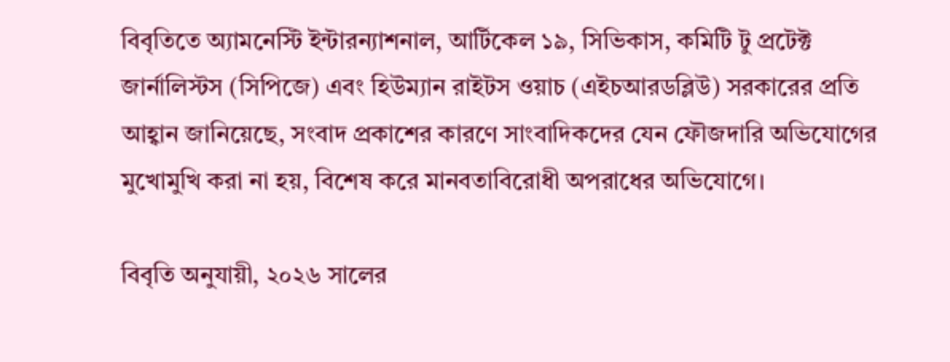বিবৃতিতে অ্যামনেস্টি ইন্টারন্যাশনাল, আর্টিকেল ১৯, সিভিকাস, কমিটি টু প্রটেক্ট জার্নালিস্টস (সিপিজে) এবং হিউম্যান রাইটস ওয়াচ (এইচআরডব্লিউ) সরকারের প্রতি আহ্বান জানিয়েছে, সংবাদ প্রকাশের কারণে সাংবাদিকদের যেন ফৌজদারি অভিযোগের মুখোমুখি করা না হয়, বিশেষ করে মানবতাবিরোধী অপরাধের অভিযোগে।

বিবৃতি অনুযায়ী, ২০২৬ সালের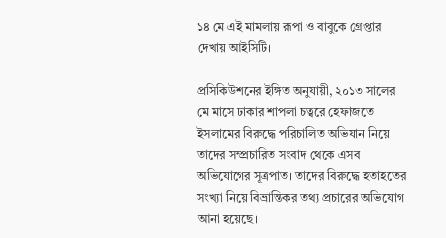১৪ মে এই মামলায় রূপা ও বাবুকে গ্রেপ্তার দেখায় আইসিটি।

প্রসিকিউশনের ইঙ্গিত অনুযায়ী, ২০১৩ সালের মে মাসে ঢাকার শাপলা চত্বরে হেফাজতে ইসলামের বিরুদ্ধে পরিচালিত অভিযান নিয়ে তাদের সম্প্রচারিত সংবাদ থেকে এসব অভিযোগের সূত্রপাত। তাদের বিরুদ্ধে হতাহতের সংখ্যা নিয়ে বিভ্রান্তিকর তথ্য প্রচারের অভিযোগ আনা হয়েছে।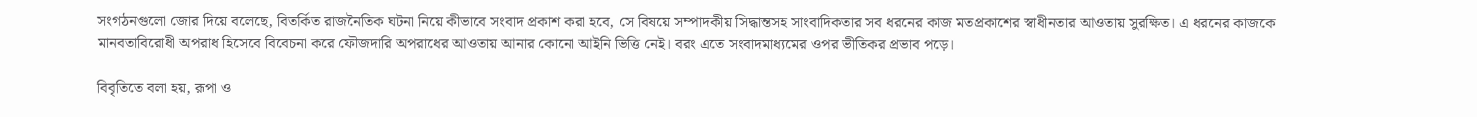সংগঠনগুলো জোর দিয়ে বলেছে, বিতর্কিত রাজনৈতিক ঘটনা নিয়ে কীভাবে সংবাদ প্রকাশ করা হবে, সে বিষয়ে সম্পাদকীয় সিদ্ধান্তসহ সাংবাদিকতার সব ধরনের কাজ মতপ্রকাশের স্বাধীনতার আওতায় সুরক্ষিত। এ ধরনের কাজকে মানবতাবিরোধী অপরাধ হিসেবে বিবেচনা করে ফৌজদারি অপরাধের আওতায় আনার কোনো আইনি ভিত্তি নেই। বরং এতে সংবাদমাধ্যমের ওপর ভীতিকর প্রভাব পড়ে।

বিবৃতিতে বলা হয়, রূপা ও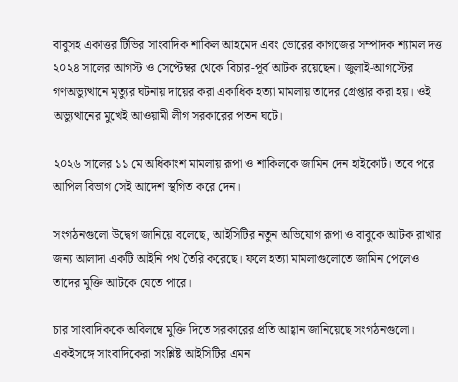বাবুসহ একাত্তর টিভির সাংবাদিক শাকিল আহমেদ এবং ভোরের কাগজের সম্পাদক শ্যামল দত্ত ২০২৪ সালের আগস্ট ও সেপ্টেম্বর থেকে বিচার-পূর্ব আটক রয়েছেন। জুলাই-আগস্টের গণঅভ্যুত্থানে মৃত্যুর ঘটনায় দায়ের করা একাধিক হত্যা মামলায় তাদের গ্রেপ্তার করা হয়। ওই অভ্যুত্থানের মুখেই আওয়ামী লীগ সরকারের পতন ঘটে।

২০২৬ সালের ১১ মে অধিকাংশ মামলায় রূপা ও শাকিলকে জামিন দেন হাইকোর্ট। তবে পরে আপিল বিভাগ সেই আদেশ স্থগিত করে দেন।

সংগঠনগুলো উদ্বেগ জানিয়ে বলেছে, আইসিটির নতুন অভিযোগ রূপা ও বাবুকে আটক রাখার জন্য আলাদা একটি আইনি পথ তৈরি করেছে। ফলে হত্যা মামলাগুলোতে জামিন পেলেও তাদের মুক্তি আটকে যেতে পারে।

চার সাংবাদিককে অবিলম্বে মুক্তি দিতে সরকারের প্রতি আহ্বান জানিয়েছে সংগঠনগুলো। একইসঙ্গে সাংবাদিকেরা সংশ্লিষ্ট আইসিটির এমন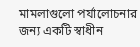মামলাগুলো পর্যালোচনার জন্য একটি স্বাধীন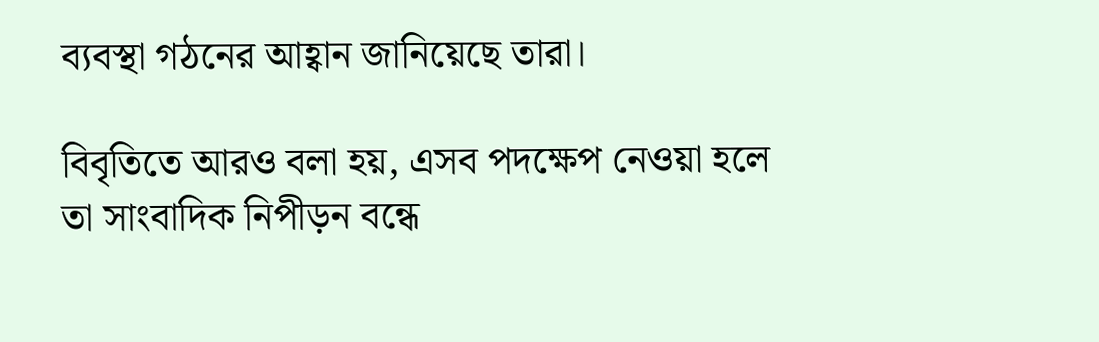ব্যবস্থা গঠনের আহ্বান জানিয়েছে তারা।

বিবৃতিতে আরও বলা হয়, এসব পদক্ষেপ নেওয়া হলে তা সাংবাদিক নিপীড়ন বন্ধে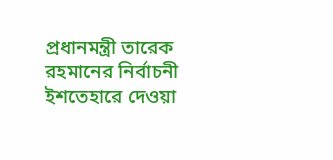প্রধানমন্ত্রী তারেক রহমানের নির্বাচনী ইশতেহারে দেওয়া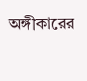অঙ্গীকারের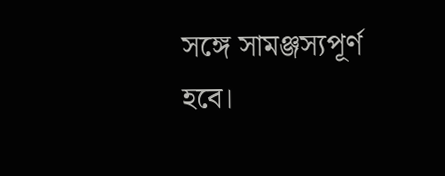সঙ্গে সামঞ্জস্যপূর্ণ হবে।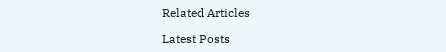Related Articles

Latest Posts